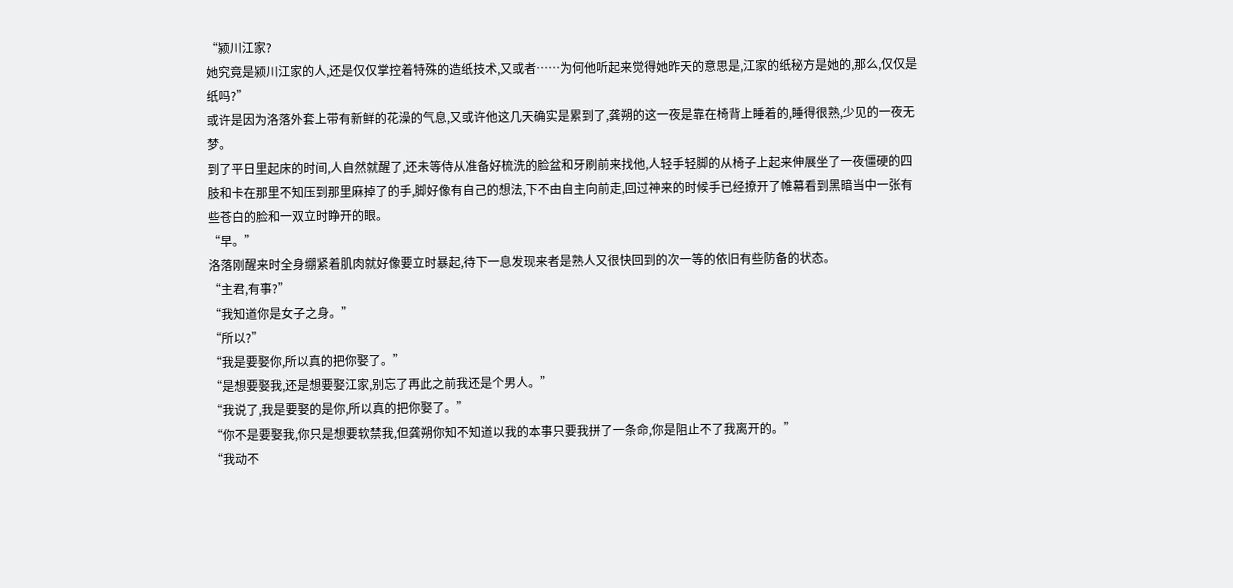“颍川江家?
她究竟是颍川江家的人,还是仅仅掌控着特殊的造纸技术,又或者……为何他听起来觉得她昨天的意思是,江家的纸秘方是她的,那么,仅仅是纸吗?”
或许是因为洛落外套上带有新鲜的花澡的气息,又或许他这几天确实是累到了,龚朔的这一夜是靠在椅背上睡着的,睡得很熟,少见的一夜无梦。
到了平日里起床的时间,人自然就醒了,还未等侍从准备好梳洗的脸盆和牙刷前来找他,人轻手轻脚的从椅子上起来伸展坐了一夜僵硬的四肢和卡在那里不知压到那里麻掉了的手,脚好像有自己的想法,下不由自主向前走,回过神来的时候手已经撩开了帷幕看到黑暗当中一张有些苍白的脸和一双立时睁开的眼。
“早。”
洛落刚醒来时全身绷紧着肌肉就好像要立时暴起,待下一息发现来者是熟人又很快回到的次一等的依旧有些防备的状态。
“主君,有事?”
“我知道你是女子之身。”
“所以?”
“我是要娶你,所以真的把你娶了。”
“是想要娶我,还是想要娶江家,别忘了再此之前我还是个男人。”
“我说了,我是要娶的是你,所以真的把你娶了。”
“你不是要娶我,你只是想要软禁我,但龚朔你知不知道以我的本事只要我拼了一条命,你是阻止不了我离开的。”
“我动不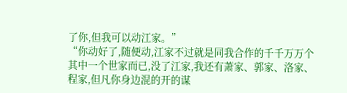了你,但我可以动江家。”
“你动好了,随便动,江家不过就是同我合作的千千万万个其中一个世家而已,没了江家,我还有萧家、郭家、洛家、程家,但凡你身边混的开的谋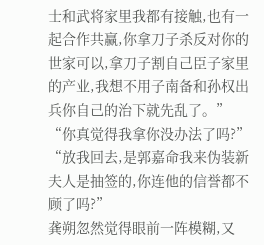士和武将家里我都有接触,也有一起合作共赢,你拿刀子杀反对你的世家可以,拿刀子割自己臣子家里的产业,我想不用子南备和孙权出兵你自己的治下就先乱了。”
“你真觉得我拿你没办法了吗?”
“放我回去,是郭嘉命我来伪装新夫人是抽签的,你连他的信誉都不顾了吗?”
龚朔忽然觉得眼前一阵模糊,又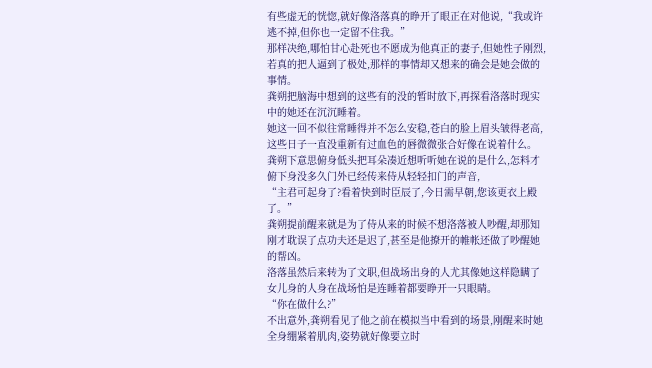有些虚无的恍惚,就好像洛落真的睁开了眼正在对他说,“我或许逃不掉,但你也一定留不住我。”
那样决绝,哪怕甘心赴死也不愿成为他真正的妻子,但她性子刚烈,若真的把人逼到了极处,那样的事情却又想来的确会是她会做的事情。
龚朔把脑海中想到的这些有的没的暂时放下,再探看洛落时现实中的她还在沉沉睡着。
她这一回不似往常睡得并不怎么安稳,苍白的脸上眉头皱得老高,这些日子一直没重新有过血色的唇微微张合好像在说着什么。
龚朔下意思俯身低头把耳朵凑近想听听她在说的是什么,怎料才俯下身没多久门外已经传来侍从轻轻扣门的声音,
“主君可起身了?看着快到时臣辰了,今日需早朝,您该更衣上殿了。”
龚朔提前醒来就是为了侍从来的时候不想洛落被人吵醒,却那知刚才耽误了点功夫还是迟了,甚至是他撩开的帷帐还做了吵醒她的帮凶。
洛落虽然后来转为了文职,但战场出身的人尤其像她这样隐瞒了女儿身的人身在战场怕是连睡着都要睁开一只眼睛。
“你在做什么?”
不出意外,龚朔看见了他之前在模拟当中看到的场景,刚醒来时她全身绷紧着肌肉,姿势就好像要立时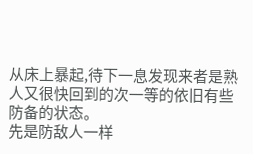从床上暴起,待下一息发现来者是熟人又很快回到的次一等的依旧有些防备的状态。
先是防敌人一样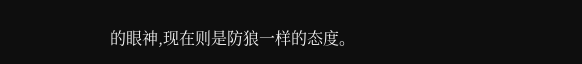的眼神,现在则是防狼一样的态度。